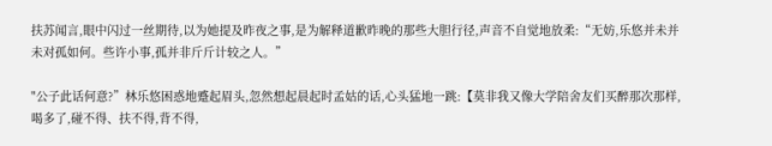扶苏闻言,眼中闪过一丝期待,以为她提及昨夜之事,是为解释道歉昨晚的那些大胆行径,声音不自觉地放柔:“无妨,乐悠并未并未对孤如何。些许小事,孤并非斤斤计较之人。”

"公子此话何意?”林乐悠困惑地蹙起眉头,忽然想起晨起时孟姑的话,心头猛地一跳:【莫非我又像大学陪舍友们买醉那次那样,喝多了,碰不得、扶不得,背不得,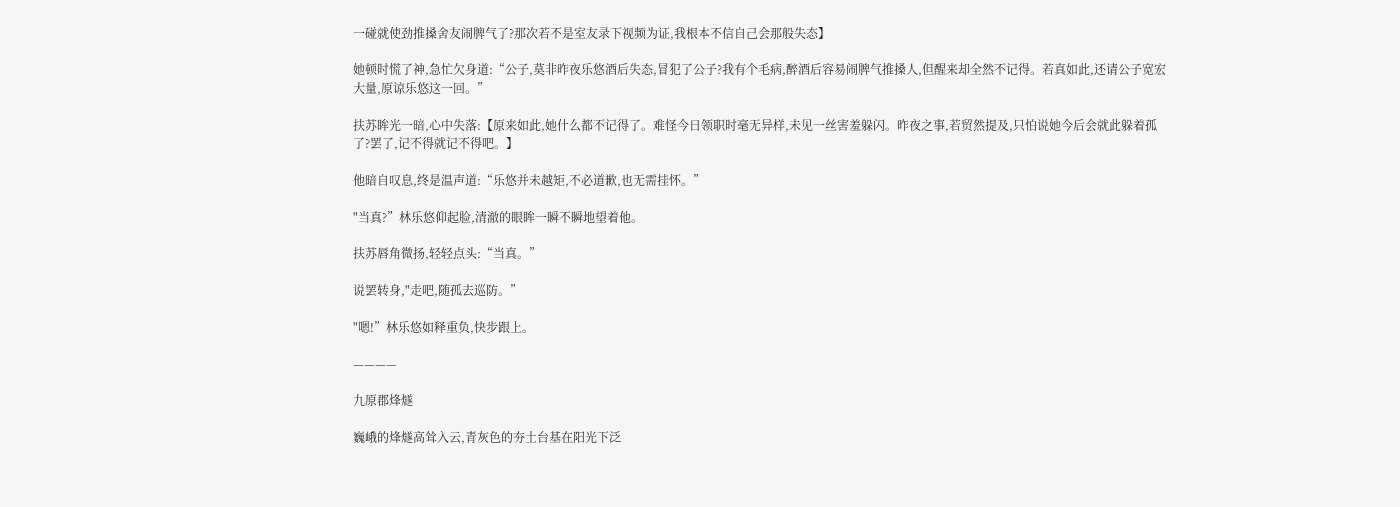一碰就使劲推搡舍友闹脾气了?那次若不是室友录下视频为证,我根本不信自己会那般失态】

她顿时慌了神,急忙欠身道:“公子,莫非昨夜乐悠酒后失态,冒犯了公子?我有个毛病,醉酒后容易闹脾气推搡人,但醒来却全然不记得。若真如此,还请公子宽宏大量,原谅乐悠这一回。”

扶苏眸光一暗,心中失落:【原来如此,她什么都不记得了。难怪今日领职时毫无异样,未见一丝害羞躲闪。昨夜之事,若贸然提及,只怕说她今后会就此躲着孤了?罢了,记不得就记不得吧。】

他暗自叹息,终是温声道:“乐悠并未越矩,不必道歉,也无需挂怀。”

"当真?”林乐悠仰起脸,清澈的眼眸一瞬不瞬地望着他。

扶苏唇角微扬,轻轻点头:“当真。”

说罢转身,"走吧,随孤去巡防。”

"嗯!”林乐悠如释重负,快步跟上。

————

九原郡烽燧

巍峨的烽燧高耸入云,青灰色的夯土台基在阳光下泛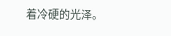着冷硬的光泽。